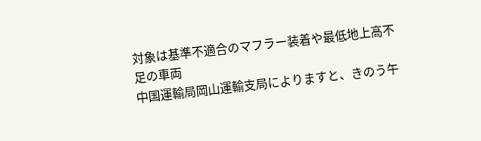対象は基準不適合のマフラー装着や最低地上高不足の車両
中国運輸局岡山運輸支局によりますと、きのう午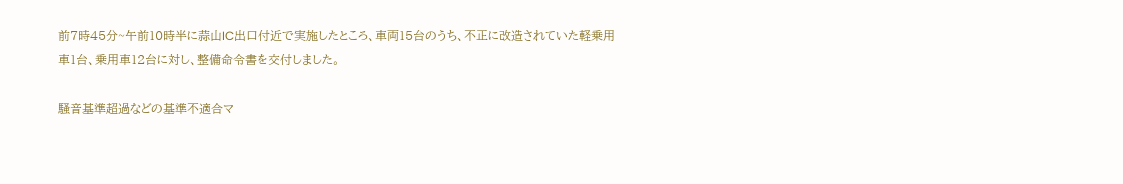前7時45分~午前10時半に蒜山IC出口付近で実施したところ、車両15台のうち、不正に改造されていた軽乗用車1台、乗用車12台に対し、整備命令書を交付しました。

騒音基準超過などの基準不適合マ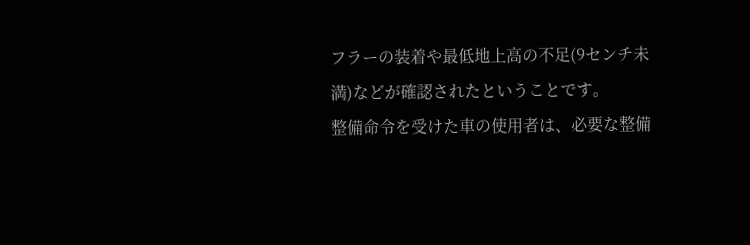フラーの装着や最低地上高の不足(9センチ未満)などが確認されたということです。
整備命令を受けた車の使用者は、必要な整備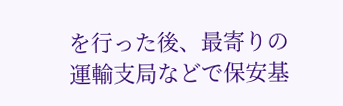を行った後、最寄りの運輸支局などで保安基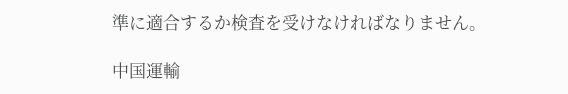準に適合するか検査を受けなければなりません。

中国運輸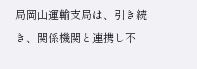局岡山運輸支局は、引き続き、関係機関と連携し不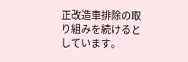正改造車排除の取り組みを続けるとしています。